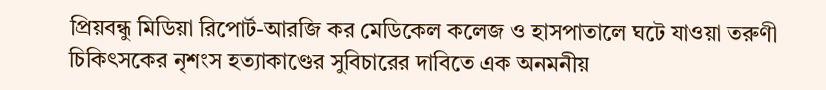প্রিয়বন্ধু মিডিয়া রিপোর্ট-আরজি কর মেডিকেল কলেজ ও হাসপাতালে ঘটে যাওয়া তরুণী চিকিৎসকের নৃশংস হত্যাকাণ্ডের সুবিচারের দাবিতে এক অনমনীয়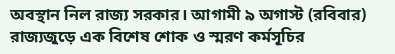অবস্থান নিল রাজ্য সরকার। আগামী ৯ অগাস্ট (রবিবার) রাজ্যজুড়ে এক বিশেষ শোক ও স্মরণ কর্মসূচির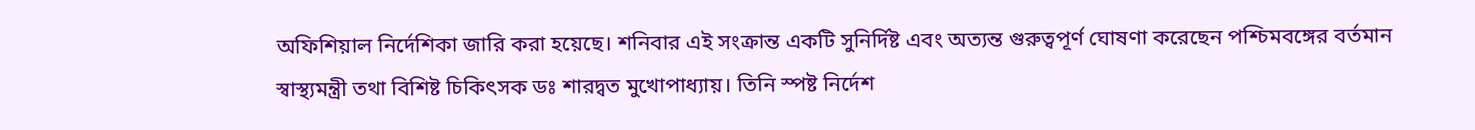অফিশিয়াল নির্দেশিকা জারি করা হয়েছে। শনিবার এই সংক্রান্ত একটি সুনির্দিষ্ট এবং অত্যন্ত গুরুত্বপূর্ণ ঘোষণা করেছেন পশ্চিমবঙ্গের বর্তমান স্বাস্থ্যমন্ত্রী তথা বিশিষ্ট চিকিৎসক ডঃ শারদ্বত মুখোপাধ্যায়। তিনি স্পষ্ট নির্দেশ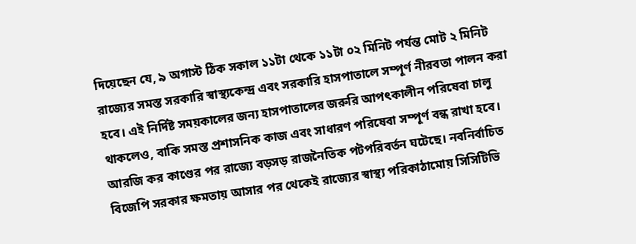দিয়েছেন যে, ৯ অগাস্ট ঠিক সকাল ১১টা থেকে ১১টা ০২ মিনিট পর্যন্ত মোট ২ মিনিট রাজ্যের সমস্ত সরকারি স্বাস্থ্যকেন্দ্র এবং সরকারি হাসপাতালে সম্পূর্ণ নীরবতা পালন করা হবে। এই নির্দিষ্ট সময়কালের জন্য হাসপাতালের জরুরি আপৎকালীন পরিষেবা চালু থাকলেও, বাকি সমস্ত প্রশাসনিক কাজ এবং সাধারণ পরিষেবা সম্পূর্ণ বন্ধ রাখা হবে।
আরজি কর কাণ্ডের পর রাজ্যে বড়সড় রাজনৈতিক পটপরিবর্তন ঘটেছে। নবনির্বাচিত বিজেপি সরকার ক্ষমতায় আসার পর থেকেই রাজ্যের স্বাস্থ্য পরিকাঠামোয় সিসিটিভি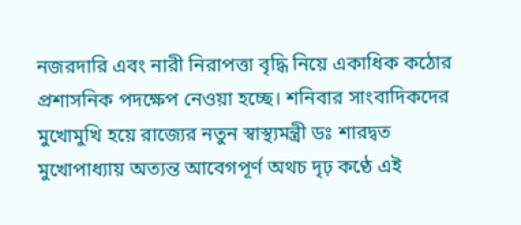নজরদারি এবং নারী নিরাপত্তা বৃদ্ধি নিয়ে একাধিক কঠোর প্রশাসনিক পদক্ষেপ নেওয়া হচ্ছে। শনিবার সাংবাদিকদের মুখোমুখি হয়ে রাজ্যের নতুন স্বাস্থ্যমন্ত্রী ডঃ শারদ্বত মুখোপাধ্যায় অত্যন্ত আবেগপূর্ণ অথচ দৃঢ় কণ্ঠে এই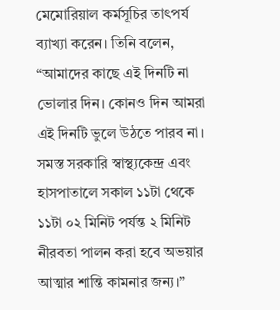মেমোরিয়াল কর্মসূচির তাৎপর্য ব্যাখ্যা করেন। তিনি বলেন, “আমাদের কাছে এই দিনটি না ভোলার দিন। কোনও দিন আমরা এই দিনটি ভুলে উঠতে পারব না। সমস্ত সরকারি স্বাস্থ্যকেন্দ্র এবং হাসপাতালে সকাল ১১টা থেকে ১১টা ০২ মিনিট পর্যন্ত ২ মিনিট নীরবতা পালন করা হবে অভয়ার আত্মার শান্তি কামনার জন্য।”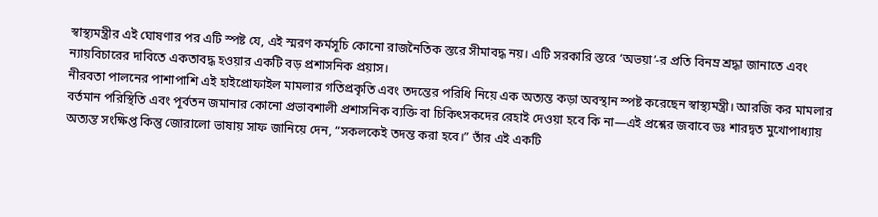স্বাস্থ্যমন্ত্রীর এই ঘোষণার পর এটি স্পষ্ট যে, এই স্মরণ কর্মসূচি কোনো রাজনৈতিক স্তরে সীমাবদ্ধ নয়। এটি সরকারি স্তরে ‘অভয়া’-র প্রতি বিনম্র শ্রদ্ধা জানাতে এবং ন্যায়বিচারের দাবিতে একতাবদ্ধ হওয়ার একটি বড় প্রশাসনিক প্রয়াস।
নীরবতা পালনের পাশাপাশি এই হাইপ্রোফাইল মামলার গতিপ্রকৃতি এবং তদন্তের পরিধি নিয়ে এক অত্যন্ত কড়া অবস্থান স্পষ্ট করেছেন স্বাস্থ্যমন্ত্রী। আরজি কর মামলার বর্তমান পরিস্থিতি এবং পূর্বতন জমানার কোনো প্রভাবশালী প্রশাসনিক ব্যক্তি বা চিকিৎসকদের রেহাই দেওয়া হবে কি না—এই প্রশ্নের জবাবে ডঃ শারদ্বত মুখোপাধ্যায় অত্যন্ত সংক্ষিপ্ত কিন্তু জোরালো ভাষায় সাফ জানিয়ে দেন, “সকলকেই তদন্ত করা হবে।” তাঁর এই একটি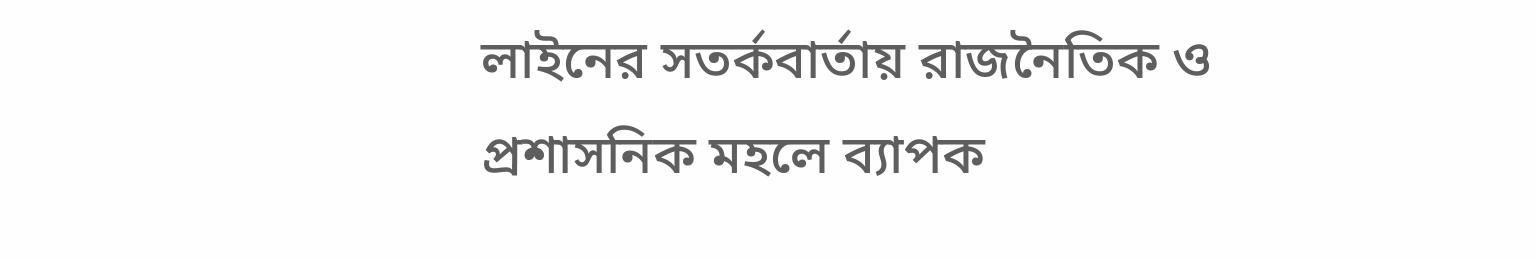লাইনের সতর্কবার্তায় রাজনৈতিক ও প্রশাসনিক মহলে ব্যাপক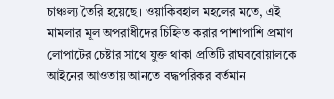চাঞ্চল্য তৈরি হয়েছে। ওয়াকিবহাল মহলের মতে, এই মামলার মূল অপরাধীদের চিহ্নিত করার পাশাপাশি প্রমাণ লোপাটের চেষ্টার সাথে যুক্ত থাকা প্রতিটি রাঘববোয়ালকে আইনের আওতায় আনতে বদ্ধপরিকর বর্তমান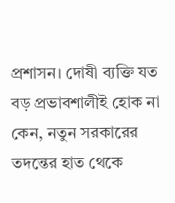প্রশাসন। দোষী ব্যক্তি যত বড় প্রভাবশালীই হোক না কেন, নতুন সরকারের তদন্তের হাত থেকে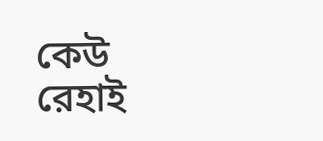কেউ রেহাই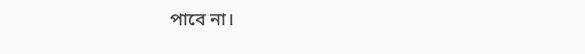পাবে না।